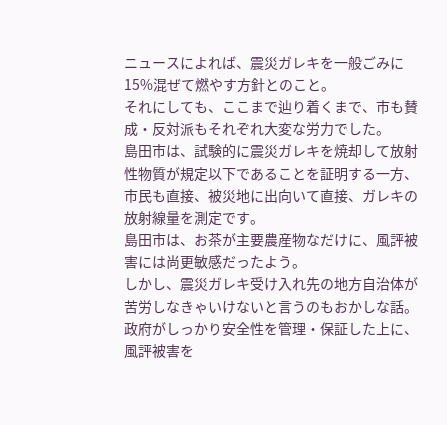ニュースによれば、震災ガレキを一般ごみに15%混ぜて燃やす方針とのこと。
それにしても、ここまで辿り着くまで、市も賛成・反対派もそれぞれ大変な労力でした。
島田市は、試験的に震災ガレキを焼却して放射性物質が規定以下であることを証明する一方、市民も直接、被災地に出向いて直接、ガレキの放射線量を測定です。
島田市は、お茶が主要農産物なだけに、風評被害には尚更敏感だったよう。
しかし、震災ガレキ受け入れ先の地方自治体が苦労しなきゃいけないと言うのもおかしな話。
政府がしっかり安全性を管理・保証した上に、風評被害を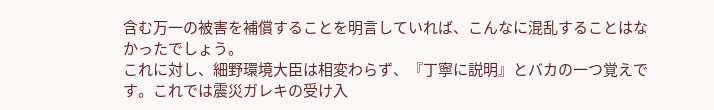含む万一の被害を補償することを明言していれば、こんなに混乱することはなかったでしょう。
これに対し、細野環境大臣は相変わらず、『丁寧に説明』とバカの一つ覚えです。これでは震災ガレキの受け入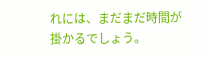れには、まだまだ時間が掛かるでしょう。